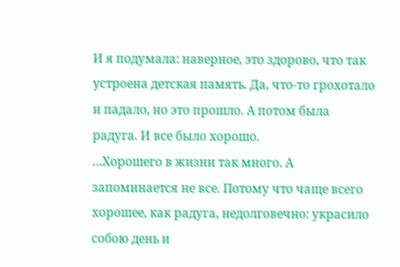И я подумала: наверное, это здорово, что так устроена детская память. Да, что-то грохотало и падало, но это прошло. А потом была радуга. И все было хорошо.
…Хорошего в жизни так много. А запоминается не все. Потому что чаще всего хорошее, как радуга, недолговечно: украсило собою день и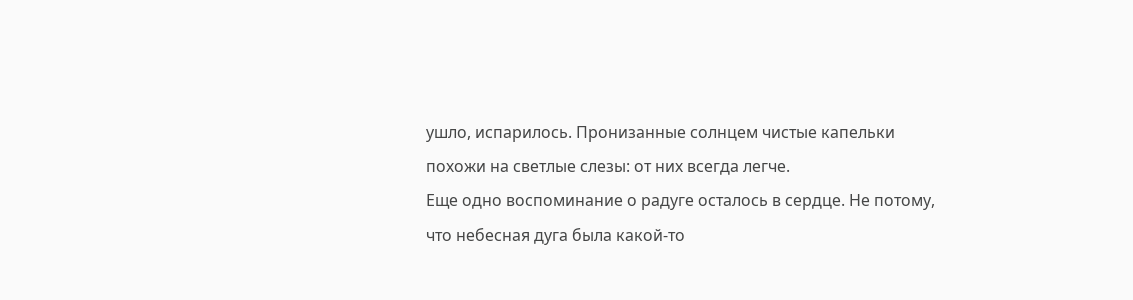ушло, испарилось. Пронизанные солнцем чистые капельки похожи на светлые слезы: от них всегда легче.
Еще одно воспоминание о радуге осталось в сердце. Не потому, что небесная дуга была какой-то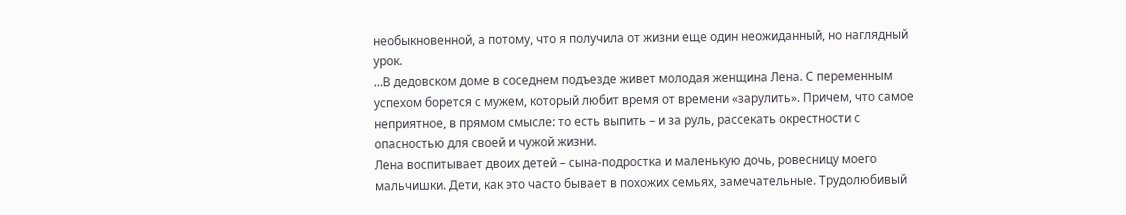необыкновенной, а потому, что я получила от жизни еще один неожиданный, но наглядный урок.
…В дедовском доме в соседнем подъезде живет молодая женщина Лена. С переменным успехом борется с мужем, который любит время от времени «зарулить». Причем, что самое неприятное, в прямом смысле: то есть выпить – и за руль, рассекать окрестности с опасностью для своей и чужой жизни.
Лена воспитывает двоих детей – сына-подростка и маленькую дочь, ровесницу моего мальчишки. Дети, как это часто бывает в похожих семьях, замечательные. Трудолюбивый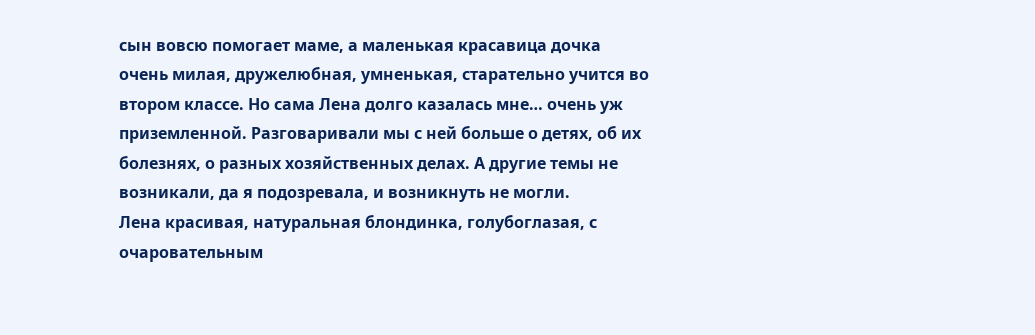сын вовсю помогает маме, а маленькая красавица дочка очень милая, дружелюбная, умненькая, старательно учится во втором классе. Но сама Лена долго казалась мне… очень уж приземленной. Разговаривали мы с ней больше о детях, об их болезнях, о разных хозяйственных делах. А другие темы не возникали, да я подозревала, и возникнуть не могли.
Лена красивая, натуральная блондинка, голубоглазая, с очаровательным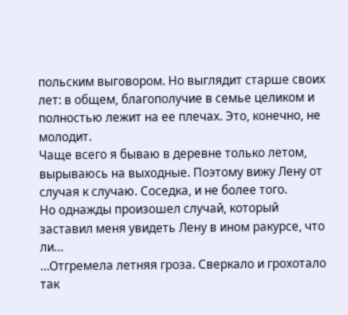польским выговором. Но выглядит старше своих лет: в общем, благополучие в семье целиком и полностью лежит на ее плечах. Это, конечно, не молодит.
Чаще всего я бываю в деревне только летом, вырываюсь на выходные. Поэтому вижу Лену от случая к случаю. Соседка, и не более того.
Но однажды произошел случай, который заставил меня увидеть Лену в ином ракурсе, что ли…
…Отгремела летняя гроза. Сверкало и грохотало так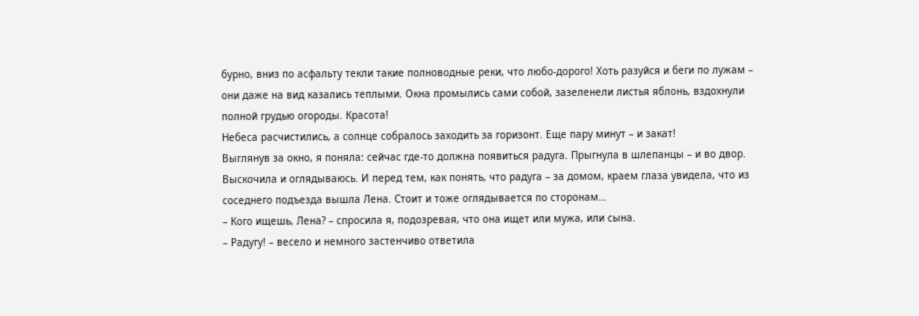бурно, вниз по асфальту текли такие полноводные реки, что любо-дорого! Хоть разуйся и беги по лужам – они даже на вид казались теплыми. Окна промылись сами собой, зазеленели листья яблонь, вздохнули полной грудью огороды. Красота!
Небеса расчистились, а солнце собралось заходить за горизонт. Еще пару минут – и закат!
Выглянув за окно, я поняла: сейчас где-то должна появиться радуга. Прыгнула в шлепанцы – и во двор. Выскочила и оглядываюсь. И перед тем, как понять, что радуга – за домом, краем глаза увидела, что из соседнего подъезда вышла Лена. Стоит и тоже оглядывается по сторонам…
– Кого ищешь, Лена? – спросила я, подозревая, что она ищет или мужа, или сына.
– Радугу! – весело и немного застенчиво ответила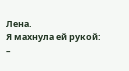Лена.
Я махнула ей рукой:
–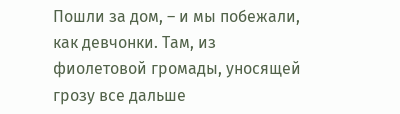Пошли за дом, – и мы побежали, как девчонки. Там, из фиолетовой громады, уносящей грозу все дальше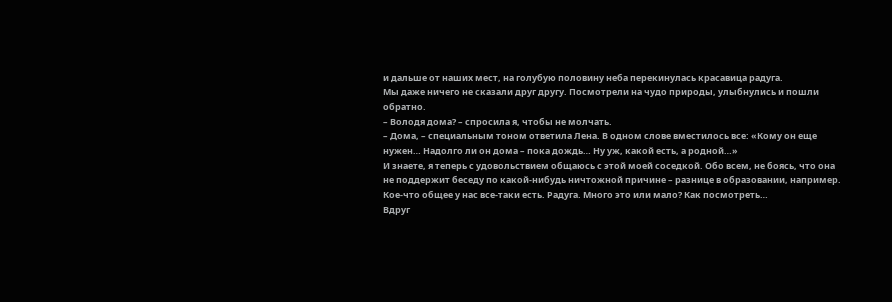и дальше от наших мест, на голубую половину неба перекинулась красавица радуга.
Мы даже ничего не сказали друг другу. Посмотрели на чудо природы, улыбнулись и пошли обратно.
– Володя дома? – спросила я, чтобы не молчать.
– Дома, – специальным тоном ответила Лена. В одном слове вместилось все: «Кому он еще нужен… Надолго ли он дома – пока дождь… Ну уж, какой есть, а родной…»
И знаете, я теперь с удовольствием общаюсь с этой моей соседкой. Обо всем, не боясь, что она не поддержит беседу по какой-нибудь ничтожной причине – разнице в образовании, например. Кое-что общее у нас все-таки есть. Радуга. Много это или мало? Как посмотреть…
Вдруг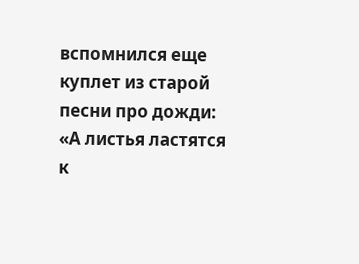вспомнился еще куплет из старой песни про дожди:
«А листья ластятся к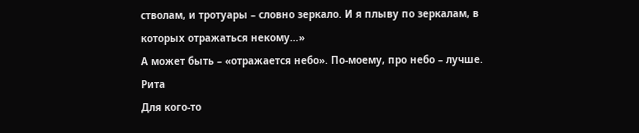стволам, и тротуары – словно зеркало. И я плыву по зеркалам, в которых отражаться некому…»
А может быть – «отражается небо». По-моему, про небо – лучше.
Рита
Для кого-то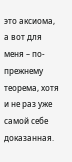это аксиома, а вот для меня – по-прежнему теорема, хотя и не раз уже самой себе доказанная.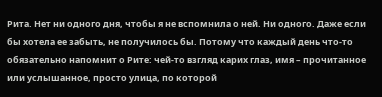Рита. Нет ни одного дня, чтобы я не вспомнила о ней. Ни одного. Даже если бы хотела ее забыть, не получилось бы. Потому что каждый день что-то обязательно напомнит о Рите: чей-то взгляд карих глаз, имя – прочитанное или услышанное, просто улица, по которой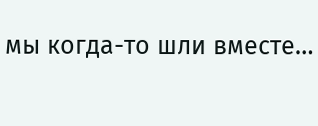мы когда-то шли вместе…